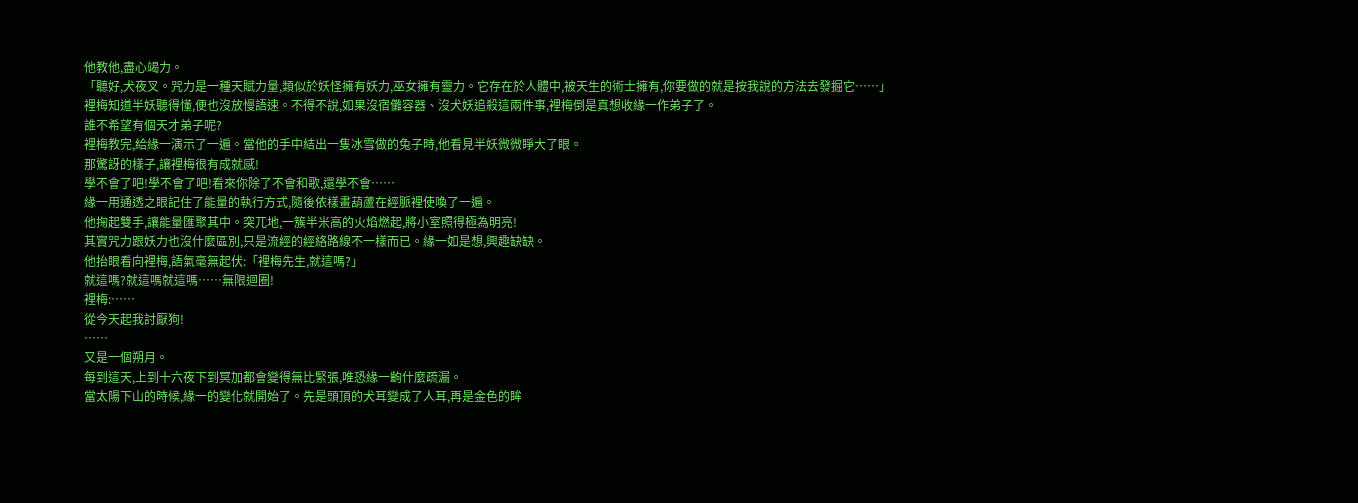他教他,盡心竭力。
「聽好,犬夜叉。咒力是一種天賦力量,類似於妖怪擁有妖力,巫女擁有靈力。它存在於人體中,被天生的術士擁有,你要做的就是按我說的方法去發掘它……」
裡梅知道半妖聽得懂,便也沒放慢語速。不得不說,如果沒宿儺容器、沒犬妖追殺這兩件事,裡梅倒是真想收緣一作弟子了。
誰不希望有個天才弟子呢?
裡梅教完,給緣一演示了一遍。當他的手中結出一隻冰雪做的兔子時,他看見半妖微微睜大了眼。
那驚訝的樣子,讓裡梅很有成就感!
學不會了吧!學不會了吧!看來你除了不會和歌,還學不會……
緣一用通透之眼記住了能量的執行方式,隨後依樣畫葫蘆在經脈裡使喚了一遍。
他掬起雙手,讓能量匯聚其中。突兀地,一簇半米高的火焰燃起,將小室照得極為明亮!
其實咒力跟妖力也沒什麼區別,只是流經的經絡路線不一樣而已。緣一如是想,興趣缺缺。
他抬眼看向裡梅,語氣毫無起伏:「裡梅先生,就這嗎?」
就這嗎?就這嗎就這嗎……無限迴圈!
裡梅:……
從今天起我討厭狗!
……
又是一個朔月。
每到這天,上到十六夜下到冥加都會變得無比緊張,唯恐緣一齣什麼疏漏。
當太陽下山的時候,緣一的變化就開始了。先是頭頂的犬耳變成了人耳,再是金色的眸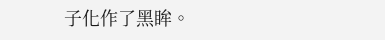子化作了黑眸。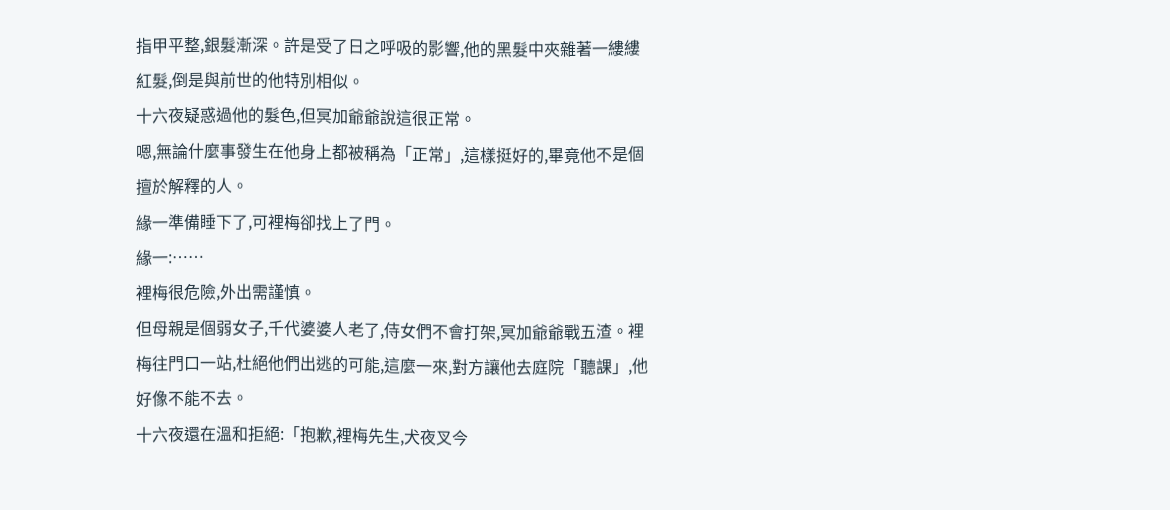指甲平整,銀髮漸深。許是受了日之呼吸的影響,他的黑髮中夾雜著一縷縷紅髮,倒是與前世的他特別相似。
十六夜疑惑過他的髮色,但冥加爺爺說這很正常。
嗯,無論什麼事發生在他身上都被稱為「正常」,這樣挺好的,畢竟他不是個擅於解釋的人。
緣一準備睡下了,可裡梅卻找上了門。
緣一:……
裡梅很危險,外出需謹慎。
但母親是個弱女子,千代婆婆人老了,侍女們不會打架,冥加爺爺戰五渣。裡梅往門口一站,杜絕他們出逃的可能,這麼一來,對方讓他去庭院「聽課」,他好像不能不去。
十六夜還在溫和拒絕:「抱歉,裡梅先生,犬夜叉今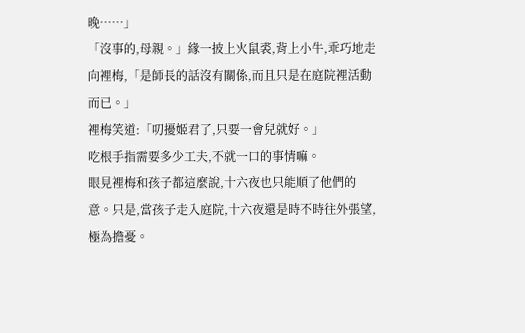晚……」
「沒事的,母親。」緣一披上火鼠裘,背上小牛,乖巧地走向裡梅,「是師長的話沒有關係,而且只是在庭院裡活動而已。」
裡梅笑道:「叨擾姬君了,只要一會兒就好。」
吃根手指需要多少工夫,不就一口的事情嘛。
眼見裡梅和孩子都這麼說,十六夜也只能順了他們的意。只是,當孩子走入庭院,十六夜還是時不時往外張望,極為擔憂。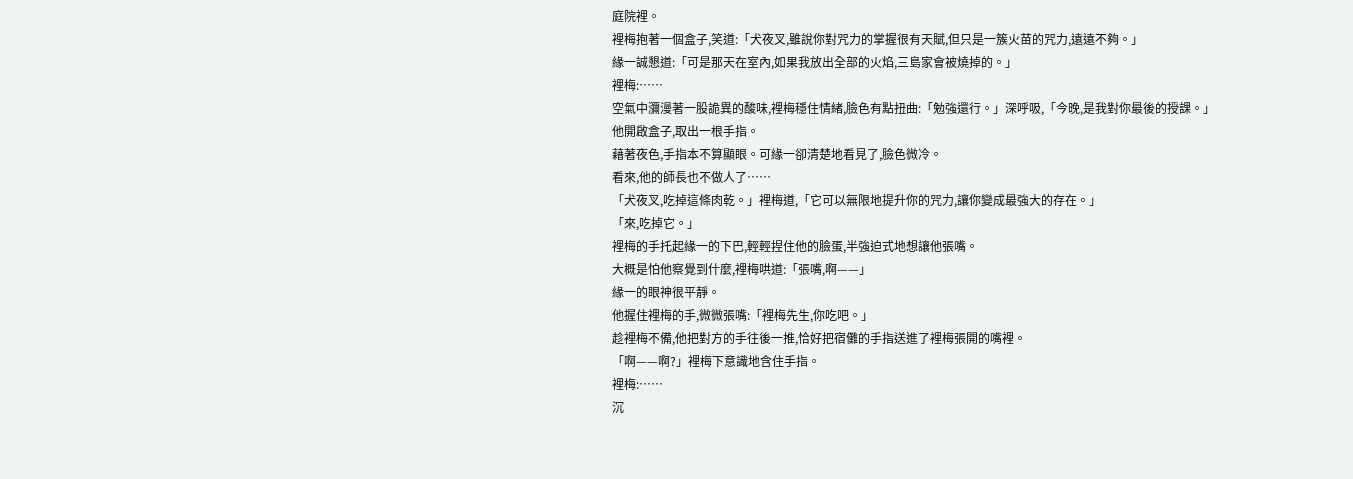庭院裡。
裡梅抱著一個盒子,笑道:「犬夜叉,雖說你對咒力的掌握很有天賦,但只是一簇火苗的咒力,遠遠不夠。」
緣一誠懇道:「可是那天在室內,如果我放出全部的火焰,三島家會被燒掉的。」
裡梅:……
空氣中瀰漫著一股詭異的酸味,裡梅穩住情緒,臉色有點扭曲:「勉強還行。」深呼吸,「今晚,是我對你最後的授課。」
他開啟盒子,取出一根手指。
藉著夜色,手指本不算顯眼。可緣一卻清楚地看見了,臉色微冷。
看來,他的師長也不做人了……
「犬夜叉,吃掉這條肉乾。」裡梅道,「它可以無限地提升你的咒力,讓你變成最強大的存在。」
「來,吃掉它。」
裡梅的手托起緣一的下巴,輕輕捏住他的臉蛋,半強迫式地想讓他張嘴。
大概是怕他察覺到什麼,裡梅哄道:「張嘴,啊——」
緣一的眼神很平靜。
他握住裡梅的手,微微張嘴:「裡梅先生,你吃吧。」
趁裡梅不備,他把對方的手往後一推,恰好把宿儺的手指送進了裡梅張開的嘴裡。
「啊——啊?」裡梅下意識地含住手指。
裡梅:……
沉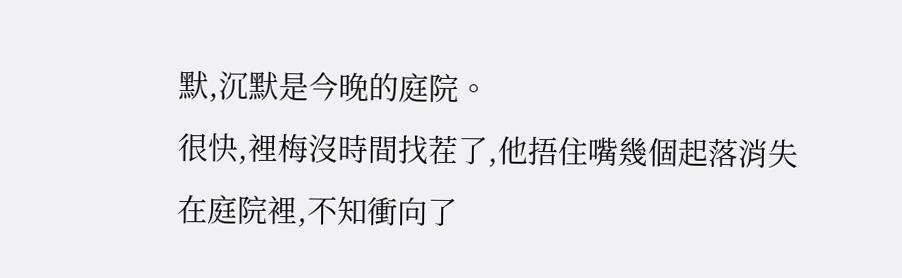默,沉默是今晚的庭院。
很快,裡梅沒時間找茬了,他捂住嘴幾個起落消失在庭院裡,不知衝向了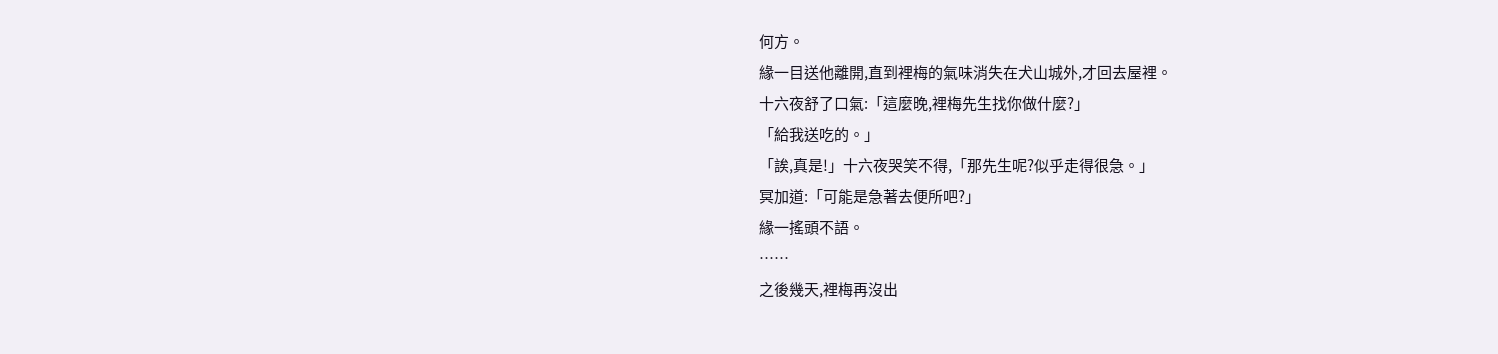何方。
緣一目送他離開,直到裡梅的氣味消失在犬山城外,才回去屋裡。
十六夜舒了口氣:「這麼晚,裡梅先生找你做什麼?」
「給我送吃的。」
「誒,真是!」十六夜哭笑不得,「那先生呢?似乎走得很急。」
冥加道:「可能是急著去便所吧?」
緣一搖頭不語。
……
之後幾天,裡梅再沒出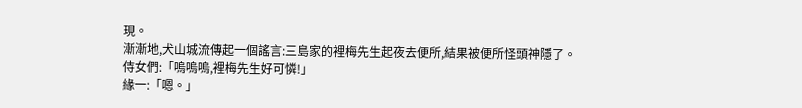現。
漸漸地,犬山城流傳起一個謠言:三島家的裡梅先生起夜去便所,結果被便所怪頭神隱了。
侍女們:「嗚嗚嗚,裡梅先生好可憐!」
緣一:「嗯。」